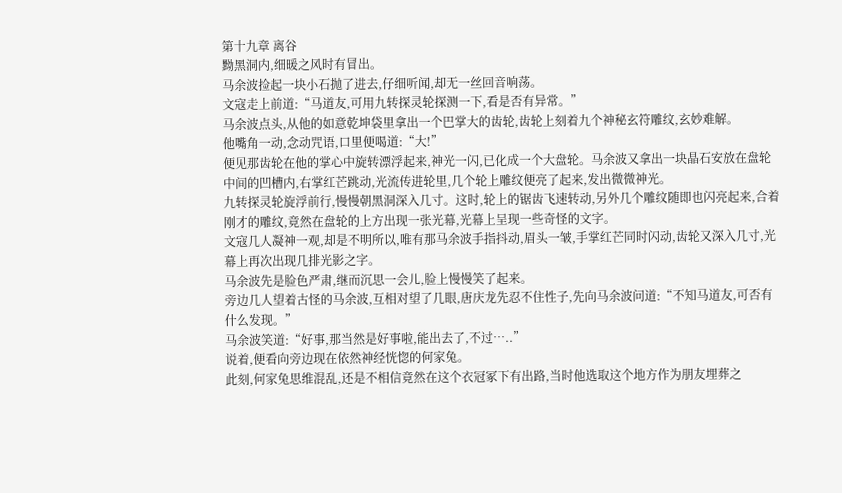第十九章 离谷
黝黑洞内,细暖之风时有冒出。
马余波捡起一块小石抛了进去,仔细听闻,却无一丝回音响荡。
文寇走上前道:“马道友,可用九转探灵轮探测一下,看是否有异常。”
马余波点头,从他的如意乾坤袋里拿出一个巴掌大的齿轮,齿轮上刻着九个神秘玄符雕纹,玄妙难解。
他嘴角一动,念动咒语,口里便喝道:“大!”
便见那齿轮在他的掌心中旋转漂浮起来,神光一闪,已化成一个大盘轮。马余波又拿出一块晶石安放在盘轮中间的凹槽内,右掌红芒跳动,光流传进轮里,几个轮上雕纹便亮了起来,发出微微神光。
九转探灵轮旋浮前行,慢慢朝黑洞深入几寸。这时,轮上的锯齿飞速转动,另外几个雕纹随即也闪亮起来,合着刚才的雕纹,竟然在盘轮的上方出现一张光幕,光幕上呈现一些奇怪的文字。
文寇几人凝神一观,却是不明所以,唯有那马余波手指抖动,眉头一皱,手掌红芒同时闪动,齿轮又深入几寸,光幕上再次出现几排光影之字。
马余波先是脸色严肃,继而沉思一会儿,脸上慢慢笑了起来。
旁边几人望着古怪的马余波,互相对望了几眼,唐庆龙先忍不住性子,先向马余波问道:“不知马道友,可否有什么发现。”
马余波笑道:“好事,那当然是好事啦,能出去了,不过…..”
说着,便看向旁边现在依然神经恍惚的何家兔。
此刻,何家兔思维混乱,还是不相信竟然在这个衣冠冢下有出路,当时他选取这个地方作为朋友埋葬之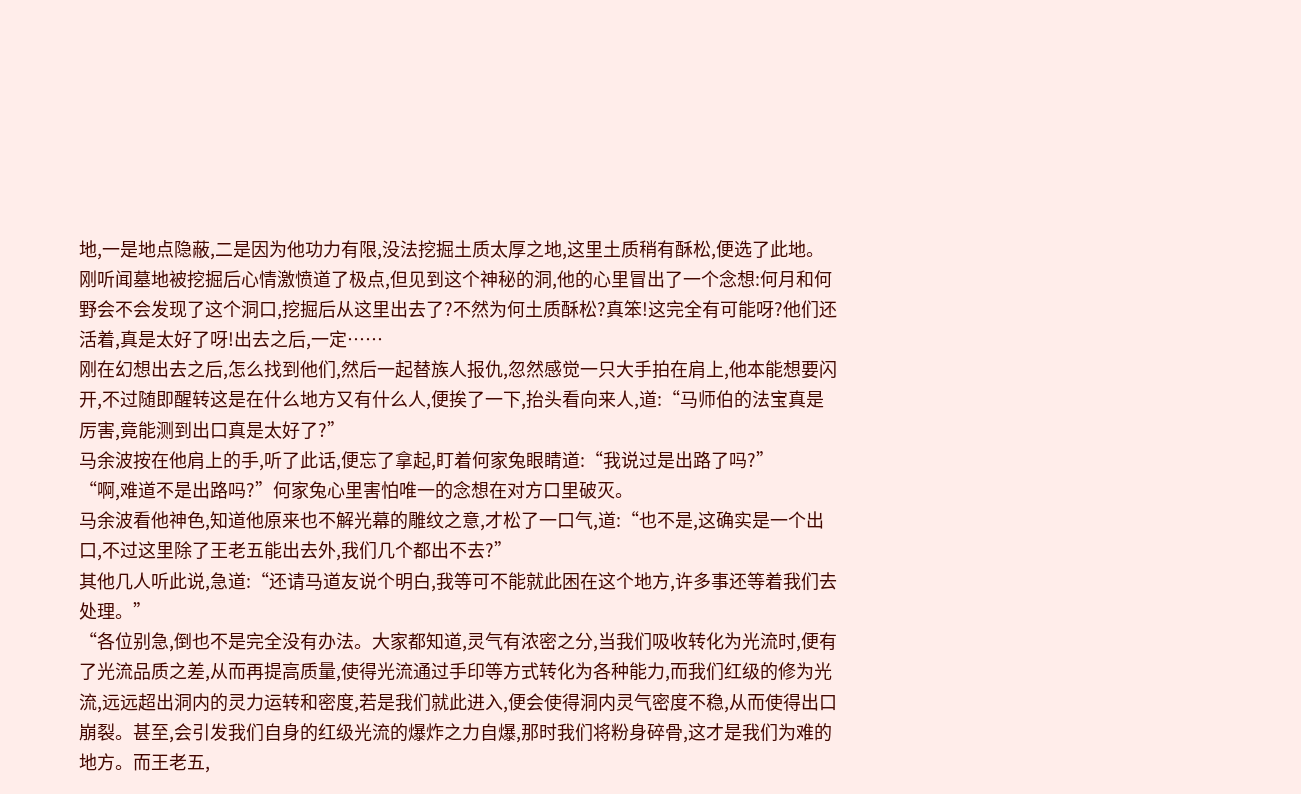地,一是地点隐蔽,二是因为他功力有限,没法挖掘土质太厚之地,这里土质稍有酥松,便选了此地。刚听闻墓地被挖掘后心情激愤道了极点,但见到这个神秘的洞,他的心里冒出了一个念想:何月和何野会不会发现了这个洞口,挖掘后从这里出去了?不然为何土质酥松?真笨!这完全有可能呀?他们还活着,真是太好了呀!出去之后,一定……
刚在幻想出去之后,怎么找到他们,然后一起替族人报仇,忽然感觉一只大手拍在肩上,他本能想要闪开,不过随即醒转这是在什么地方又有什么人,便挨了一下,抬头看向来人,道:“马师伯的法宝真是厉害,竟能测到出口真是太好了?”
马余波按在他肩上的手,听了此话,便忘了拿起,盯着何家兔眼睛道:“我说过是出路了吗?”
“啊,难道不是出路吗?”何家兔心里害怕唯一的念想在对方口里破灭。
马余波看他神色,知道他原来也不解光幕的雕纹之意,才松了一口气,道:“也不是,这确实是一个出口,不过这里除了王老五能出去外,我们几个都出不去?”
其他几人听此说,急道:“还请马道友说个明白,我等可不能就此困在这个地方,许多事还等着我们去处理。”
“各位别急,倒也不是完全没有办法。大家都知道,灵气有浓密之分,当我们吸收转化为光流时,便有了光流品质之差,从而再提高质量,使得光流通过手印等方式转化为各种能力,而我们红级的修为光流,远远超出洞内的灵力运转和密度,若是我们就此进入,便会使得洞内灵气密度不稳,从而使得出口崩裂。甚至,会引发我们自身的红级光流的爆炸之力自爆,那时我们将粉身碎骨,这才是我们为难的地方。而王老五,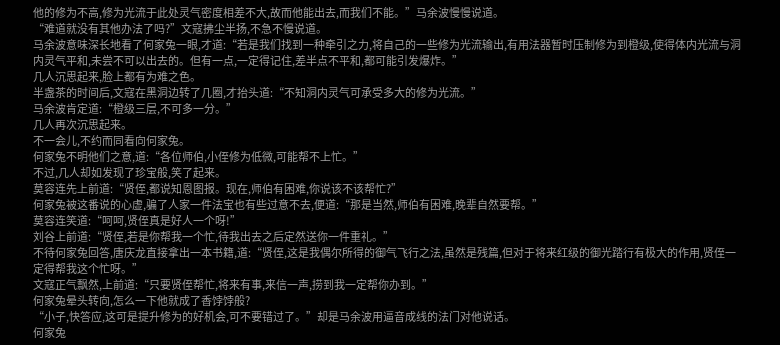他的修为不高,修为光流于此处灵气密度相差不大,故而他能出去,而我们不能。”马余波慢慢说道。
“难道就没有其他办法了吗?”文寇拂尘半扬,不急不慢说道。
马余波意味深长地看了何家兔一眼,才道:“若是我们找到一种牵引之力,将自己的一些修为光流输出,有用法器暂时压制修为到橙级,使得体内光流与洞内灵气平和,未尝不可以出去的。但有一点,一定得记住,差半点不平和,都可能引发爆炸。”
几人沉思起来,脸上都有为难之色。
半盏茶的时间后,文寇在黑洞边转了几圈,才抬头道:“不知洞内灵气可承受多大的修为光流。”
马余波肯定道:“橙级三层,不可多一分。”
几人再次沉思起来。
不一会儿,不约而同看向何家兔。
何家兔不明他们之意,道:“各位师伯,小侄修为低微,可能帮不上忙。”
不过,几人却如发现了珍宝般,笑了起来。
莫容连先上前道:“贤侄,都说知恩图报。现在,师伯有困难,你说该不该帮忙?”
何家兔被这番说的心虚,骗了人家一件法宝也有些过意不去,便道:“那是当然,师伯有困难,晚辈自然要帮。”
莫容连笑道:“呵呵,贤侄真是好人一个呀!”
刘谷上前道:“贤侄,若是你帮我一个忙,待我出去之后定然送你一件重礼。”
不待何家兔回答,唐庆龙直接拿出一本书籍,道:“贤侄,这是我偶尔所得的御气飞行之法,虽然是残篇,但对于将来红级的御光踏行有极大的作用,贤侄一定得帮我这个忙呀。”
文寇正气飘然,上前道:“只要贤侄帮忙,将来有事,来信一声,捞到我一定帮你办到。”
何家兔晕头转向,怎么一下他就成了香饽饽般?
“小子,快答应,这可是提升修为的好机会,可不要错过了。”却是马余波用逼音成线的法门对他说话。
何家兔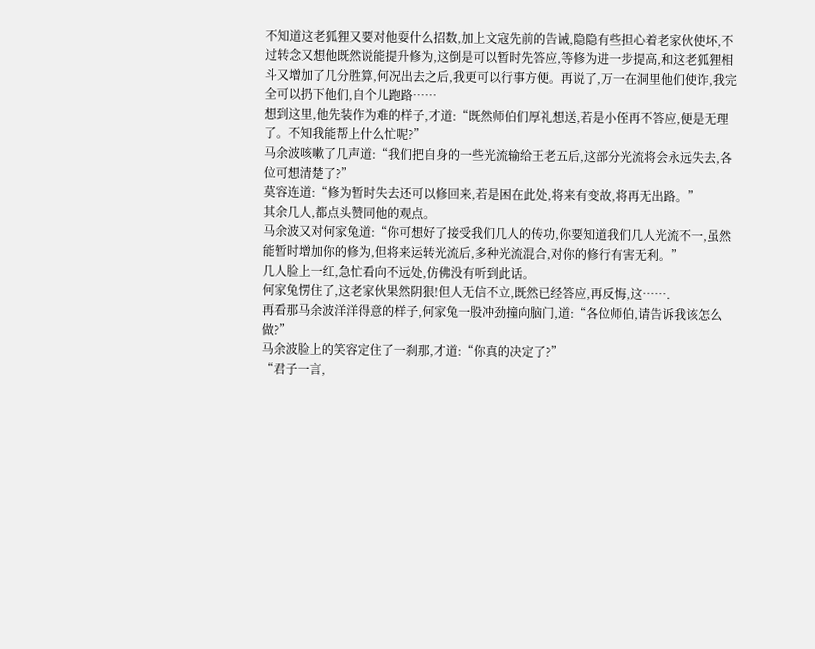不知道这老狐狸又要对他耍什么招数,加上文寇先前的告诫,隐隐有些担心着老家伙使坏,不过转念又想他既然说能提升修为,这倒是可以暂时先答应,等修为进一步提高,和这老狐狸相斗又增加了几分胜算,何况出去之后,我更可以行事方便。再说了,万一在洞里他们使诈,我完全可以扔下他们,自个儿跑路……
想到这里,他先装作为难的样子,才道:“既然师伯们厚礼想送,若是小侄再不答应,便是无理了。不知我能帮上什么忙呢?”
马余波咳嗽了几声道:“我们把自身的一些光流输给王老五后,这部分光流将会永远失去,各位可想清楚了?”
莫容连道:“修为暂时失去还可以修回来,若是困在此处,将来有变故,将再无出路。”
其余几人,都点头赞同他的观点。
马余波又对何家兔道:“你可想好了接受我们几人的传功,你要知道我们几人光流不一,虽然能暂时增加你的修为,但将来运转光流后,多种光流混合,对你的修行有害无利。”
几人脸上一红,急忙看向不远处,仿佛没有听到此话。
何家兔愣住了,这老家伙果然阴狠!但人无信不立,既然已经答应,再反悔,这…….
再看那马余波洋洋得意的样子,何家兔一股冲劲撞向脑门,道:“各位师伯,请告诉我该怎么做?”
马余波脸上的笑容定住了一刹那,才道:“你真的决定了?”
“君子一言,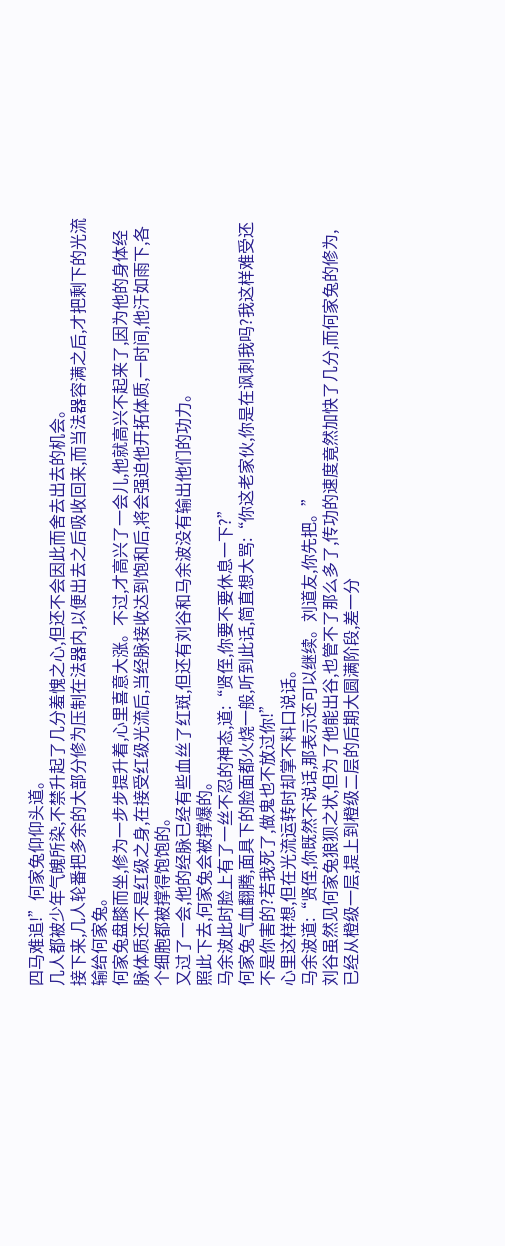四马难追!”何家兔仰仰头道。
几人都被少年气魄所染,不禁升起了几分羞愧之心,但还不会因此而舍去出去的机会。
接下来,几人轮番把多余的大部分修为压制在法器内,以便出去之后吸收回来,而当法器容满之后,才把剩下的光流输给何家兔。
何家兔盘膝而坐,修为一步步提升着,心里喜意大涨。不过,才高兴了一会儿,他就高兴不起来了,因为他的身体经脉体质还不是红级之身,在接受红级光流后,当经脉接收达到饱和后,将会强迫他开拓体质,一时间,他汗如雨下,各个细胞都被撑得饱饱的。
又过了一会,他的经脉已经有些血丝了红斑,但还有刘谷和马余波没有输出他们的功力。
照此下去,何家兔会被撑爆的。
马余波此时脸上有了一丝不忍的神态,道:“贤侄,你要不要休息一下?”
何家兔气血翻腾,面具下的脸面都火烧一般,听到此话,简直想大骂:“你这老家伙,你是在讽刺我吗?我这样难受还不是你害的?若我死了,做鬼也不放过你!”
心里这样想,但在光流运转时却掌不料口说话。
马余波道:“贤侄,你既然不说话,那表示还可以继续。刘道友,你先把。”
刘谷虽然见何家兔狼狈之状,但为了他能出谷,也管不了那么多了,传功的速度竟然加快了几分,而何家兔的修为,已经从橙级一层,提上到橙级二层的后期大圆满阶段,差一分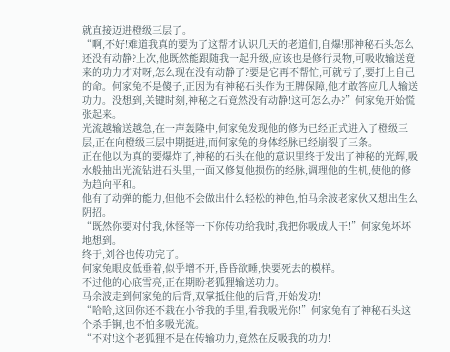就直接迈进橙级三层了。
“啊,不好!难道我真的要为了这帮才认识几天的老道们,自爆!那神秘石头怎么还没有动静?上次,他既然能跟随我一起升级,应该也是修行灵物,可吸收输送竟来的功力才对呀,怎么现在没有动静了?要是它再不帮忙,可就亏了,要打上自己的命。何家兔不是傻子,正因为有神秘石头作为王牌保障,他才敢答应几人输送功力。没想到,关键时刻,神秘之石竟然没有动静!这可怎么办?”何家兔开始慌张起来。
光流越输送越急,在一声轰隆中,何家兔发现他的修为已经正式进入了橙级三层,正在向橙级三层中期挺进,而何家兔的身体经脉已经崩裂了三条。
正在他以为真的要爆炸了,神秘的石头在他的意识里终于发出了神秘的光辉,吸水般抽出光流钻进石头里,一面又修复他损伤的经脉,调理他的生机,使他的修为趋向平和。
他有了动弹的能力,但他不会做出什么轻松的神色,怕马余波老家伙又想出生么阴招。
“既然你要对付我,休怪等一下你传功给我时,我把你吸成人干!”何家兔坏坏地想到。
终于,刘谷也传功完了。
何家兔眼皮低垂着,似乎增不开,昏昏欲睡,快要死去的模样。
不过他的心底雪亮,正在期盼老狐狸输送功力。
马余波走到何家兔的后背,双掌抵住他的后背,开始发功!
“哈哈,这回你还不栽在小爷我的手里,看我吸光你!”何家兔有了神秘石头这个杀手锏,也不怕多吸光流。
“不对!这个老狐狸不是在传输功力,竟然在反吸我的功力!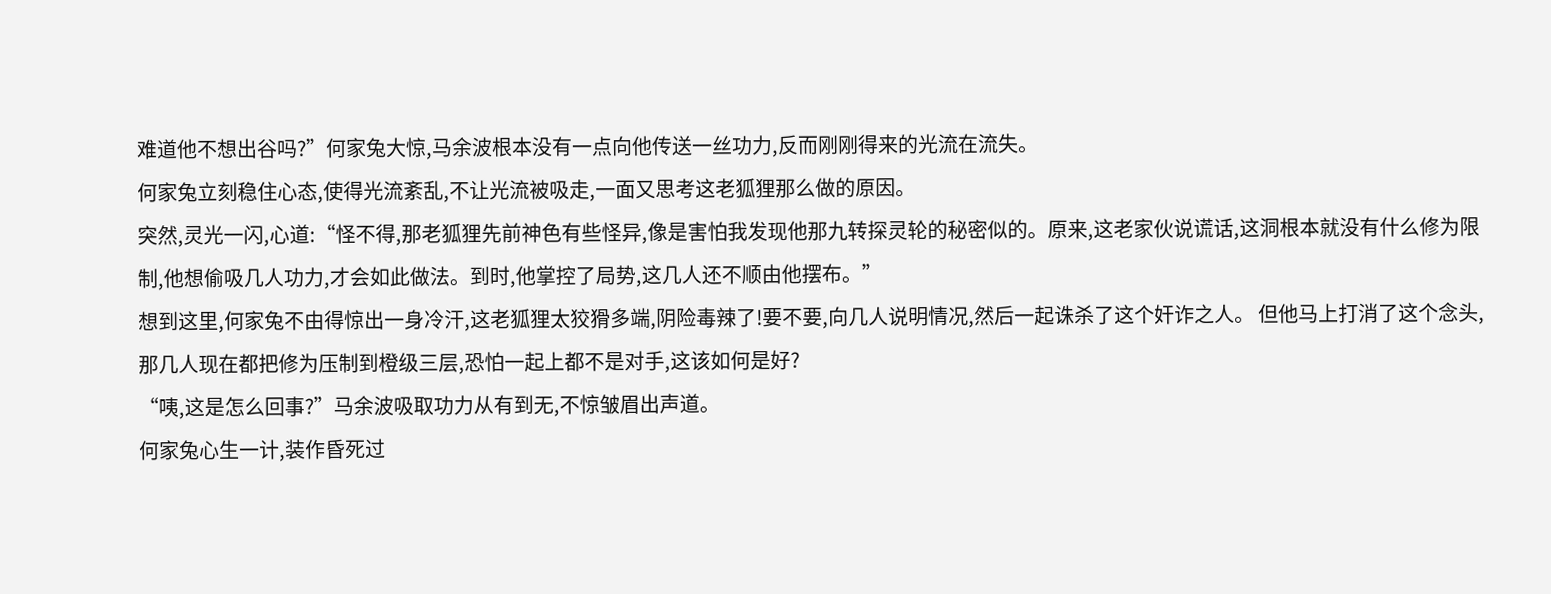难道他不想出谷吗?”何家兔大惊,马余波根本没有一点向他传送一丝功力,反而刚刚得来的光流在流失。
何家兔立刻稳住心态,使得光流紊乱,不让光流被吸走,一面又思考这老狐狸那么做的原因。
突然,灵光一闪,心道:“怪不得,那老狐狸先前神色有些怪异,像是害怕我发现他那九转探灵轮的秘密似的。原来,这老家伙说谎话,这洞根本就没有什么修为限制,他想偷吸几人功力,才会如此做法。到时,他掌控了局势,这几人还不顺由他摆布。”
想到这里,何家兔不由得惊出一身冷汗,这老狐狸太狡猾多端,阴险毒辣了!要不要,向几人说明情况,然后一起诛杀了这个奸诈之人。 但他马上打消了这个念头,那几人现在都把修为压制到橙级三层,恐怕一起上都不是对手,这该如何是好?
“咦,这是怎么回事?”马余波吸取功力从有到无,不惊皱眉出声道。
何家兔心生一计,装作昏死过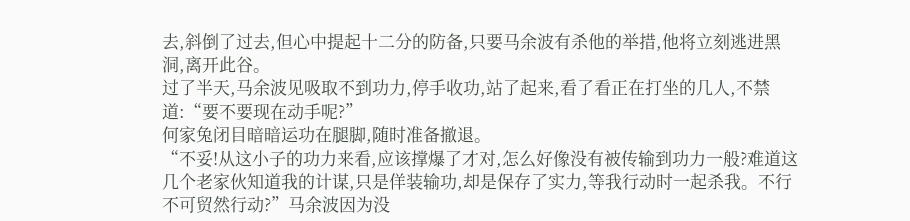去,斜倒了过去,但心中提起十二分的防备,只要马余波有杀他的举措,他将立刻逃进黑洞,离开此谷。
过了半天,马余波见吸取不到功力,停手收功,站了起来,看了看正在打坐的几人,不禁道:“要不要现在动手呢?”
何家兔闭目暗暗运功在腿脚,随时准备撤退。
“不妥!从这小子的功力来看,应该撑爆了才对,怎么好像没有被传输到功力一般?难道这几个老家伙知道我的计谋,只是佯装输功,却是保存了实力,等我行动时一起杀我。不行不可贸然行动?”马余波因为没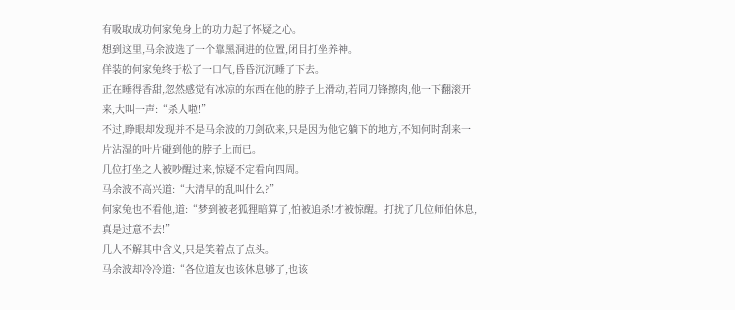有吸取成功何家兔身上的功力起了怀疑之心。
想到这里,马余波选了一个靠黑洞进的位置,闭目打坐养神。
佯装的何家兔终于松了一口气,昏昏沉沉睡了下去。
正在睡得香甜,忽然感觉有冰凉的东西在他的脖子上滑动,若同刀锋擦肉,他一下翻滚开来,大叫一声:“杀人啦!”
不过,睁眼却发现并不是马余波的刀剑砍来,只是因为他它躺下的地方,不知何时刮来一片沾湿的叶片碰到他的脖子上而已。
几位打坐之人被吵醒过来,惊疑不定看向四周。
马余波不高兴道:“大清早的乱叫什么?”
何家兔也不看他,道:“梦到被老狐狸暗算了,怕被追杀!才被惊醒。打扰了几位师伯休息,真是过意不去!”
几人不解其中含义,只是笑着点了点头。
马余波却冷冷道:“各位道友也该休息够了,也该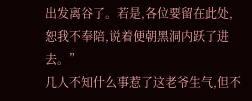出发离谷了。若是,各位要留在此处,恕我不奉陪,说着便朝黑洞内跃了进去。”
几人不知什么事惹了这老爷生气,但不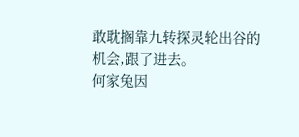敢耽搁靠九转探灵轮出谷的机会,跟了进去。
何家兔因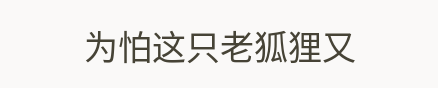为怕这只老狐狸又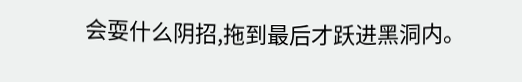会耍什么阴招,拖到最后才跃进黑洞内。